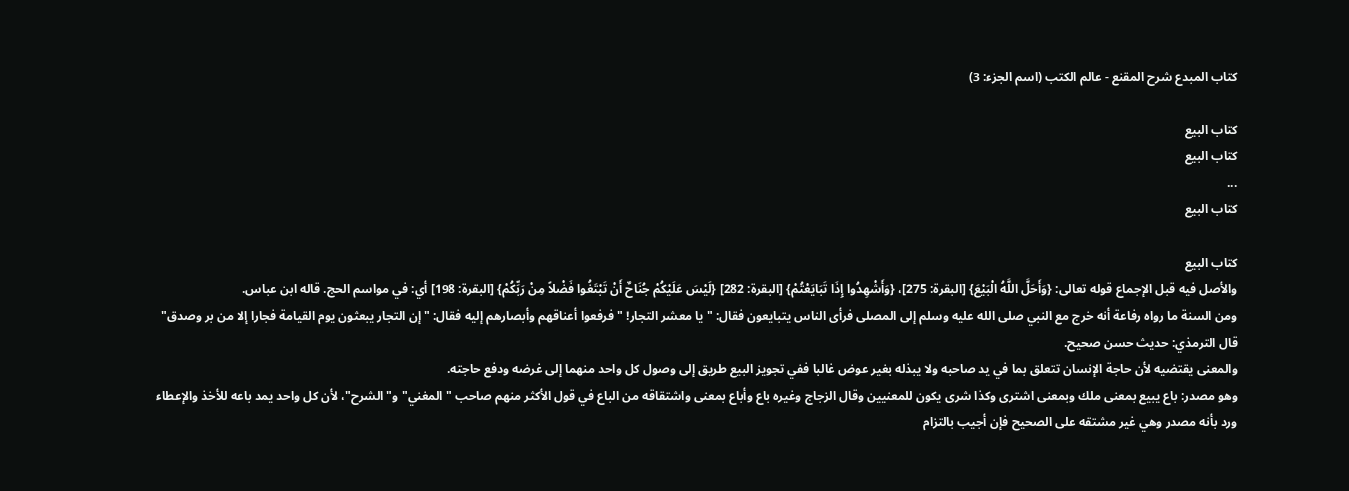كتاب المبدع شرح المقنع - عالم الكتب (اسم الجزء: 3)

كتاب البيع
كتاب البيع
...
كتاب البيع

كتاب البيع
والأصل فيه قبل الإجماع قوله تعالى: {وَأَحَلَّ اللَّهُ الْبَيْعَ} [البقرة: 275]، {وَأَشْهِدُوا إِذَا تَبَايَعْتُمْ} [البقرة: 282] {لَيْسَ عَلَيْكُمْ جُنَاحٌ أَنْ تَبْتَغُوا فَضْلاً مِنْ رَبِّكُمْ} [البقرة: 198] أي: في مواسم الحج. قاله ابن عباس.
ومن السنة ما رواه رفاعة أنه خرج مع النبي صلى الله عليه وسلم إلى المصلى فرأى الناس يتبايعون فقال: "يا معشر التجار! " فرفعوا أعناقهم وأبصارهم إليه فقال: "إن التجار يبعثون يوم القيامة فجارا إلا من بر وصدق" قال الترمذي: حديث حسن صحيح.
والمعنى يقتضيه لأن حاجة الإنسان تتعلق بما في يد صاحبه ولا يبذله بغير عوض غالبا ففي تجويز البيع طريق إلى وصول كل واحد منهما إلى غرضه ودفع حاجته.
وهو مصدر: باع يبيع بمعنى ملك وبمعنى اشترى وكذا شرى يكون للمعنيين وقال الزجاج وغيره باع وأباع بمعنى واشتقاقه من الباع في قول الأكثر منهم صاحب "المغني" و"الشرح"، لأن كل واحد يمد باعه للأخذ والإعطاء ورد بأنه مصدر وهي غير مشتقه على الصحيح فإن أجيب بالتزام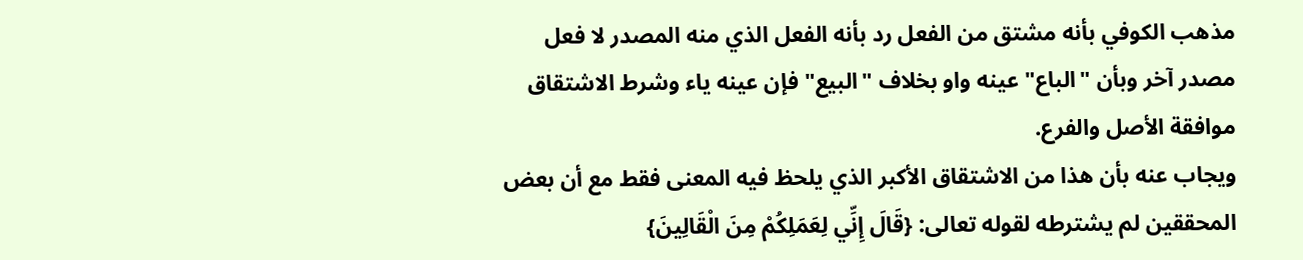مذهب الكوفي بأنه مشتق من الفعل رد بأنه الفعل الذي منه المصدر لا فعل مصدر آخر وبأن "الباع" عينه واو بخلاف "البيع" فإن عينه ياء وشرط الاشتقاق موافقة الأصل والفرع.
ويجاب عنه بأن هذا من الاشتقاق الأكبر الذي يلحظ فيه المعنى فقط مع أن بعض المحققين لم يشترطه لقوله تعالى: {قَالَ إِنِّي لِعَمَلِكُمْ مِنَ الْقَالِينَ}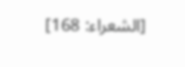[الشعراء: 168]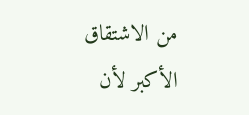من الاشتقاق الأكبر لأن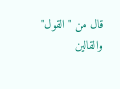قال من "القول" والقالين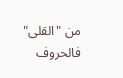من "القلى" فالحروف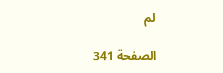لم

الصفحة 341